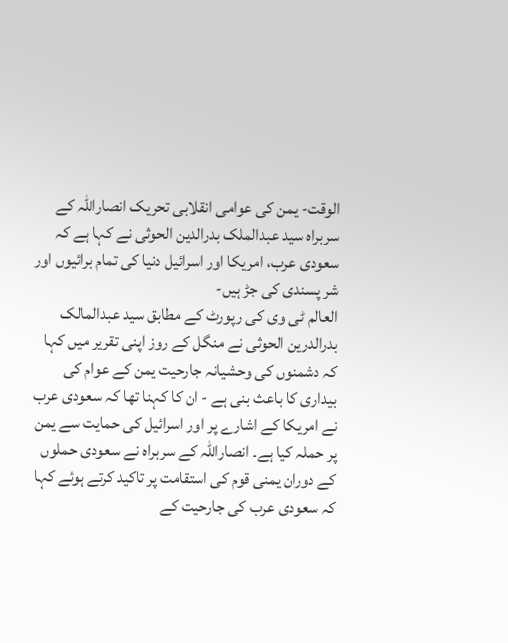الوقت- یمن کی عوامی انقلابی تحریک انصاراللہ کے سربراہ سید عبدالملک بدرالدین الحوثی نے کہا ہے کہ سعودی عرب، امریکا اور اسرائیل دنیا کی تمام برائیوں اور شر پسندی کی جڑ ہیں-
العالم ٹی وی کی رپورٹ کے مطابق سید عبدالمالک بدرالدرین الحوثی نے منگل کے روز اپنی تقریر میں کہا کہ دشمنوں کی وحشیانہ جارحیت یمن کے عوام کی بیداری کا باعث بنی ہے - ان کا کہنا تھا کہ سعودی عرب نے امریکا کے اشارے پر اور اسرائیل کی حمایت سے یمن پر حملہ کیا ہے۔ انصاراللہ کے سربراہ نے سعودی حملوں کے دوران یمنی قوم کی استقامت پر تاکید کرتے ہوئے کہا کہ سعودی عرب کی جارحیت کے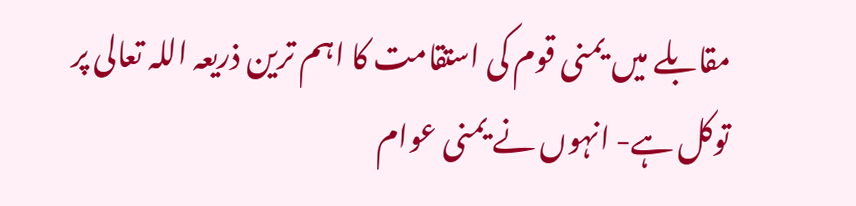مقابلے میں یمنی قوم کی استقامت کا اہم ترین ذریعہ اللہ تعالی پر توکل ہے- انہوں نے یمنی عوام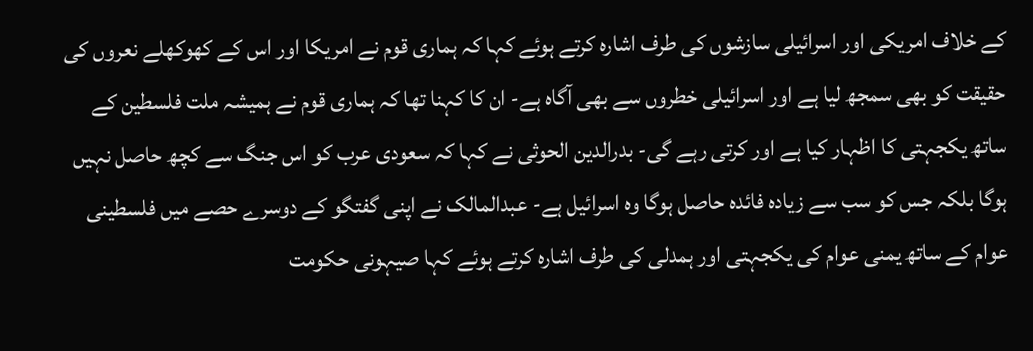کے خلاف امریکی اور اسرائیلی سازشوں کی طرف اشارہ کرتے ہوئے کہا کہ ہماری قوم نے امریکا اور اس کے کھوکھلے نعروں کی حقیقت کو بھی سمجھ لیا ہے اور اسرائیلی خطروں سے بھی آگاہ ہے- ان کا کہنا تھا کہ ہماری قوم نے ہمیشہ ملت فلسطین کے ساتھ یکجہتی کا اظہار کیا ہے اور کرتی رہے گی- بدرالدین الحوثی نے کہا کہ سعودی عرب کو اس جنگ سے کچھ حاصل نہیں ہوگا بلکہ جس کو سب سے زیادہ فائدہ حاصل ہوگا وہ اسرائیل ہے- عبدالمالک نے اپنی گفتگو کے دوسرے حصے میں فلسطینی عوام کے ساتھ یمنی عوام کی یکجہتی اور ہمدلی کی طرف اشارہ کرتے ہوئے کہا صیہونی حکومت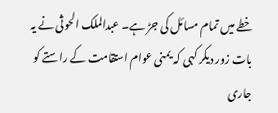خطے ميں تمام مسائل کی جڑ ہے۔ عبدالملک الحوثی نے یہ بات زور دیکر کہی کہ یمنی عوام استقامت کے راستے کو جاری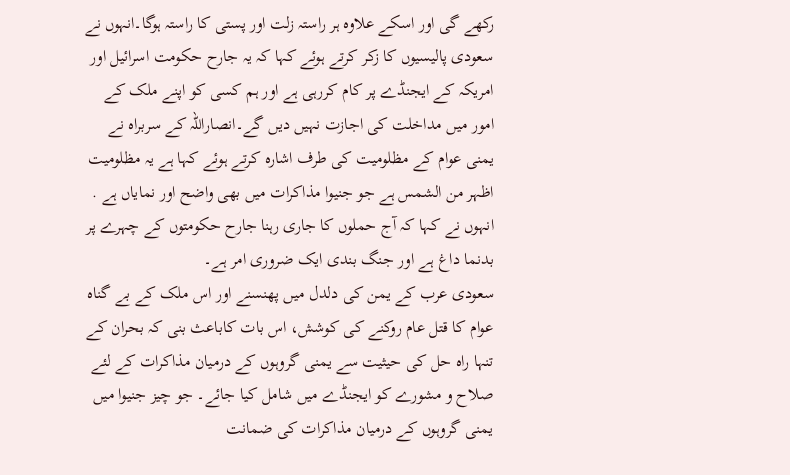رکھے گی اور اسکے علاوہ ہر راستہ زلت اور پستی کا راستہ ہوگا۔انہوں نے سعودی پالیسیوں کا زکر کرتے ہوئے کہا کہ یہ جارح حکومت اسرائیل اور امریکہ کے ایجنڈے پر کام کررہی ہے اور ہم کسی کو اپنے ملک کے امور میں مداخلت کی اجازت نہیں دیں گے۔انصاراللہ کے سربراہ نے یمنی عوام کے مظلومیت کی طرف اشارہ کرتے ہوئے کہا ہے یہ مظلومیت اظہر من الشمس ہے جو جنیوا مذاکرات میں بھی واضح اور نمایاں ہے .
انہوں نے کہا کہ آج حملوں کا جاری رہنا جارح حکومتوں کے چہرے پر بدنما داغ ہے اور جنگ بندی ایک ضروری امر ہے۔
سعودی عرب کے یمن کی دلدل میں پھنسنے اور اس ملک کے بے گناہ عوام کا قتل عام روکنے کی کوشش، اس بات کاباعث بنی کہ بحران کے تنہا راہ حل کی حیثیت سے یمنی گروہوں کے درمیان مذاکرات کے لئے صلاح و مشورے کو ایجنڈے میں شامل کیا جائے۔ جو چیز جنیوا میں یمنی گروہوں کے درمیان مذاکرات کی ضمانت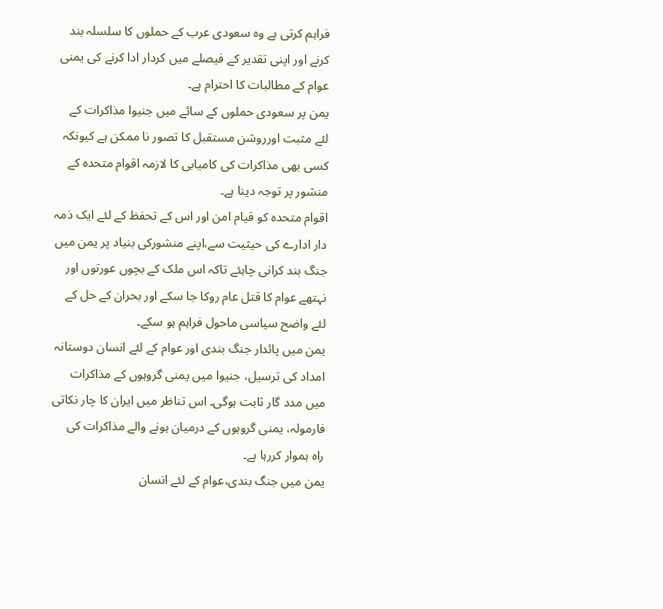فراہم کرتی ہے وہ سعودی عرب کے حملوں کا سلسلہ بند کرنے اور اپنی تقدیر کے فیصلے میں کردار ادا کرنے کی یمنی عوام کے مطالبات کا احترام ہے۔
یمن پر سعودی حملوں کے سائے میں جنیوا مذاکرات کے لئے مثبت اورروشن مستقبل کا تصور نا ممکن ہے کیونکہ کسی بھی مذاکرات کی کامیابی کا لازمہ اقوام متحدہ کے منشور پر توجہ دینا ہے۔
اقوام متحدہ کو قیام امن اور اس کے تحفظ کے لئے ایک ذمہ دار ادارے کی حیثیت سے،اپنے منشورکی بنیاد پر یمن میں جنگ بند کرانی چاہئے تاکہ اس ملک کے بچوں عورتوں اور نہتھے عوام کا قتل عام روکا جا سکے اور بحران کے حل کے لئے واضح سیاسی ماحول فراہم ہو سکے۔
یمن میں پائدار جنگ بندی اور عوام کے لئے انسان دوستانہ امداد کی ترسیل، جنیوا میں یمنی گروہوں کے مذاکرات میں مدد گار ثابت ہوگی۔ اس تناظر میں ایران کا چار نکاتی فارمولہ، یمنی گروہوں کے درمیان ہونے والے مذاکرات کی راہ ہموار کررہا ہے۔
یمن میں جنگ بندی،عوام کے لئے انسان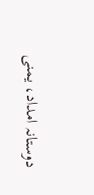دوستانہ امداد، یمنی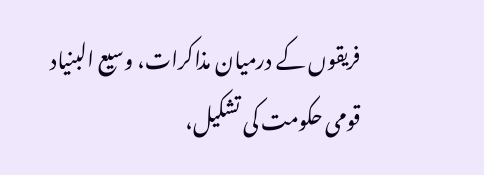فریقوں کے درمیان مذاکرات، وسیع البنیاد قومی حکومت کی تشکیل،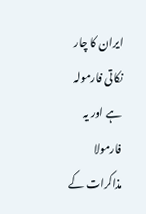ایران کا چار نکاتی فارمولہ ہے اور یہ فارمولا مذاکرات کے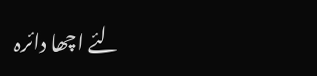لئے اچھا دائرہ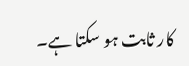کار ثابت ہو سکتا ہے۔